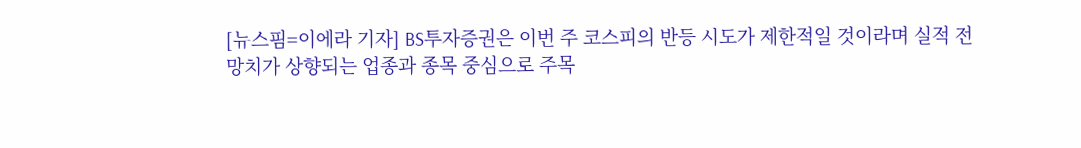[뉴스핌=이에라 기자] BS투자증권은 이번 주 코스피의 반등 시도가 제한적일 것이라며 실적 전망치가 상향되는 업종과 종목 중심으로 주목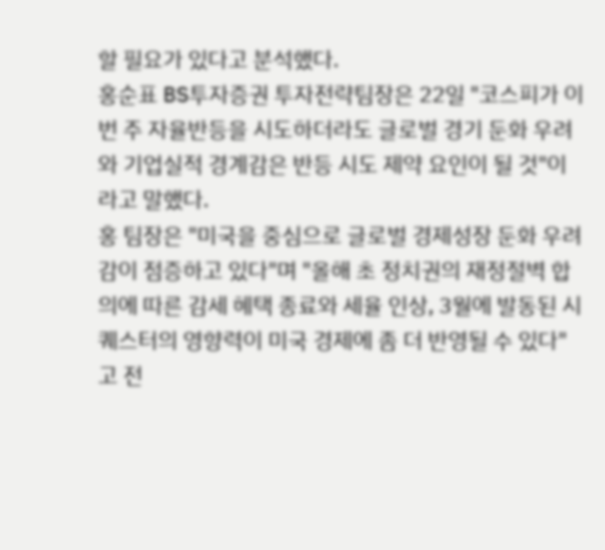할 필요가 있다고 분석했다.
홍순표 BS투자증권 투자전략팀장은 22일 "코스피가 이번 주 자율반등을 시도하더라도 글로벌 경기 둔화 우려와 기업실적 경계감은 반등 시도 제약 요인이 될 것"이라고 말했다.
홍 팀장은 "미국을 중심으로 글로벌 경제성장 둔화 우려감이 점증하고 있다"며 "올해 초 정치권의 재정절벽 합의에 따른 감세 혜택 종료와 세율 인상, 3월에 발동된 시퀘스터의 영향력이 미국 경제에 좀 더 반영될 수 있다"고 전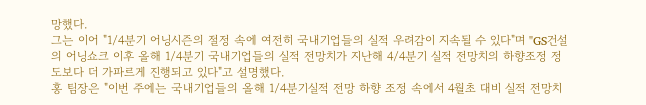망했다.
그는 이어 "1/4분기 어닝시즌의 절정 속에 여전히 국내기업들의 실적 우려감이 지속될 수 있다"며 "GS건설의 어닝쇼크 이후 올해 1/4분기 국내기업들의 실적 전망치가 지난해 4/4분기 실적 전망치의 하향조정 정도보다 더 가파르게 진행되고 있다"고 설명했다.
홍 팀장은 "이번 주에는 국내기업들의 올해 1/4분기실적 전망 하향 조정 속에서 4월초 대비 실적 전망치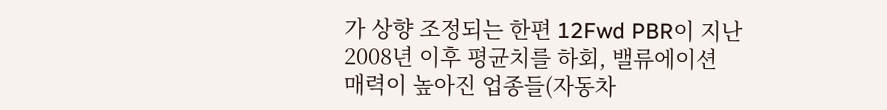가 상향 조정되는 한편 12Fwd PBR이 지난 2008년 이후 평균치를 하회, 밸류에이션 매력이 높아진 업종들(자동차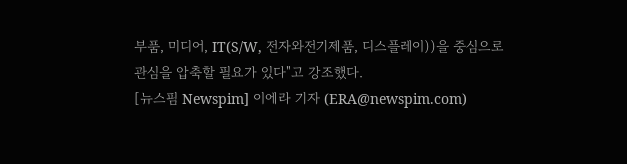부품, 미디어, IT(S/W, 전자와전기제품, 디스플레이))을 중심으로 관심을 압축할 필요가 있다"고 강조했다.
[뉴스핌 Newspim] 이에라 기자 (ERA@newspim.com)